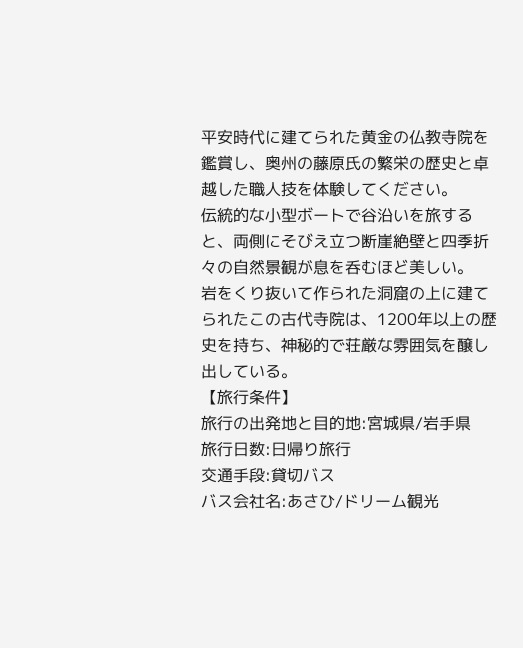平安時代に建てられた黄金の仏教寺院を鑑賞し、奥州の藤原氏の繁栄の歴史と卓越した職人技を体験してください。
伝統的な小型ボートで谷沿いを旅すると、両側にそびえ立つ断崖絶壁と四季折々の自然景観が息を呑むほど美しい。
岩をくり抜いて作られた洞窟の上に建てられたこの古代寺院は、1200年以上の歴史を持ち、神秘的で荘厳な雰囲気を醸し出している。
【旅行条件】
旅行の出発地と目的地:宮城県/岩手県
旅行日数:日帰り旅行
交通手段:貸切バス
バス会社名:あさひ/ドリーム観光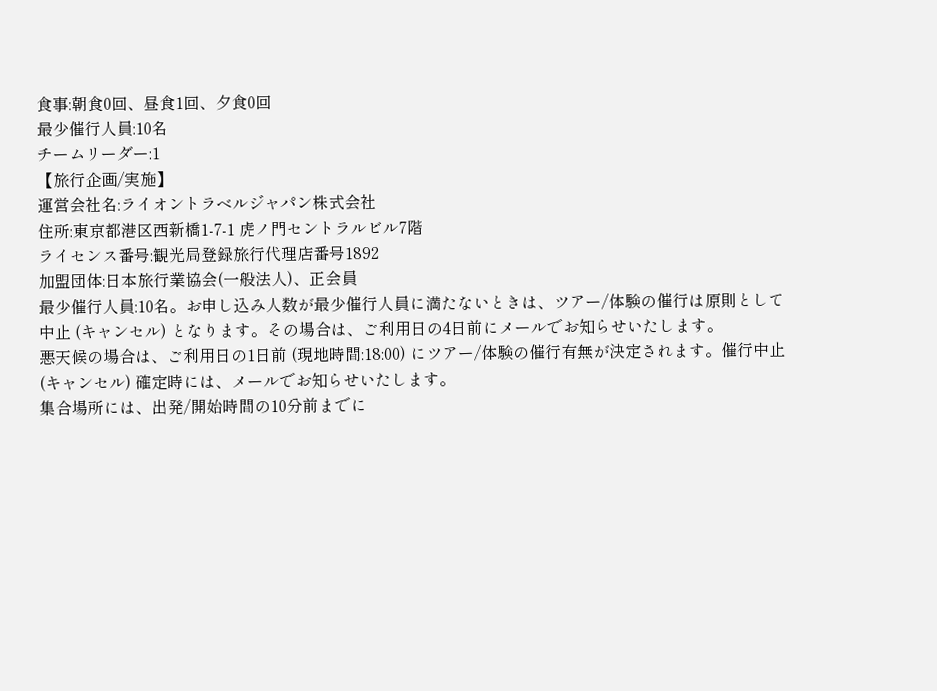食事:朝食0回、昼食1回、夕食0回
最少催行人員:10名
チームリーダー:1
【旅行企画/実施】
運営会社名:ライオントラベルジャパン株式会社
住所:東京都港区西新橋1-7-1 虎ノ門セントラルビル7階
ライセンス番号:観光局登録旅行代理店番号1892
加盟団体:日本旅行業協会(一般法人)、正会員
最少催行人員:10名。お申し込み人数が最少催行人員に満たないときは、ツアー/体験の催行は原則として中止 (キャンセル) となります。その場合は、ご利用日の4日前にメールでお知らせいたします。
悪天候の場合は、ご利用日の1日前 (現地時間:18:00) にツアー/体験の催行有無が決定されます。催行中止 (キャンセル) 確定時には、メールでお知らせいたします。
集合場所には、出発/開始時間の10分前までに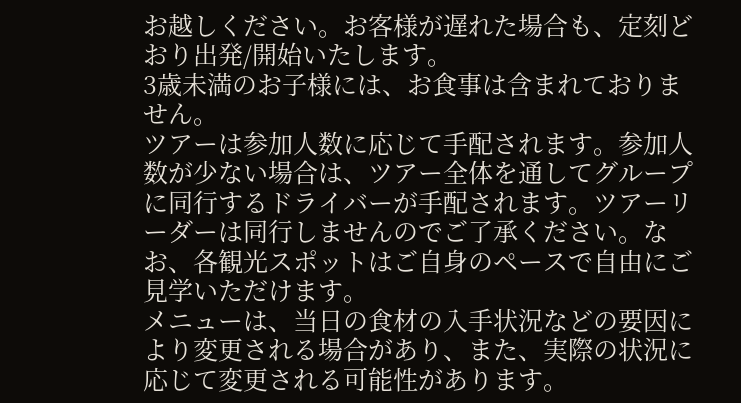お越しください。お客様が遅れた場合も、定刻どおり出発/開始いたします。
3歳未満のお子様には、お食事は含まれておりません。
ツアーは参加人数に応じて手配されます。参加人数が少ない場合は、ツアー全体を通してグループに同行するドライバーが手配されます。ツアーリーダーは同行しませんのでご了承ください。なお、各観光スポットはご自身のペースで自由にご見学いただけます。
メニューは、当日の食材の入手状況などの要因により変更される場合があり、また、実際の状況に応じて変更される可能性があります。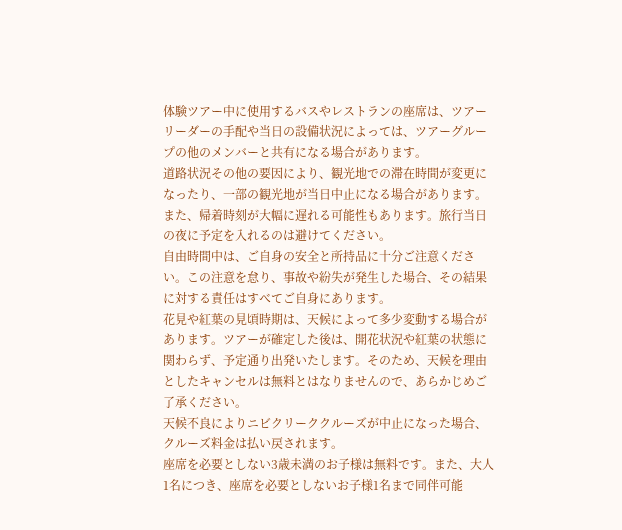体験ツアー中に使用するバスやレストランの座席は、ツアーリーダーの手配や当日の設備状況によっては、ツアーグループの他のメンバーと共有になる場合があります。
道路状況その他の要因により、観光地での滞在時間が変更になったり、一部の観光地が当日中止になる場合があります。また、帰着時刻が大幅に遅れる可能性もあります。旅行当日の夜に予定を入れるのは避けてください。
自由時間中は、ご自身の安全と所持品に十分ご注意ください。この注意を怠り、事故や紛失が発生した場合、その結果に対する責任はすべてご自身にあります。
花見や紅葉の見頃時期は、天候によって多少変動する場合があります。ツアーが確定した後は、開花状況や紅葉の状態に関わらず、予定通り出発いたします。そのため、天候を理由としたキャンセルは無料とはなりませんので、あらかじめご了承ください。
天候不良によりニビクリーククルーズが中止になった場合、クルーズ料金は払い戻されます。
座席を必要としない3歳未満のお子様は無料です。また、大人1名につき、座席を必要としないお子様1名まで同伴可能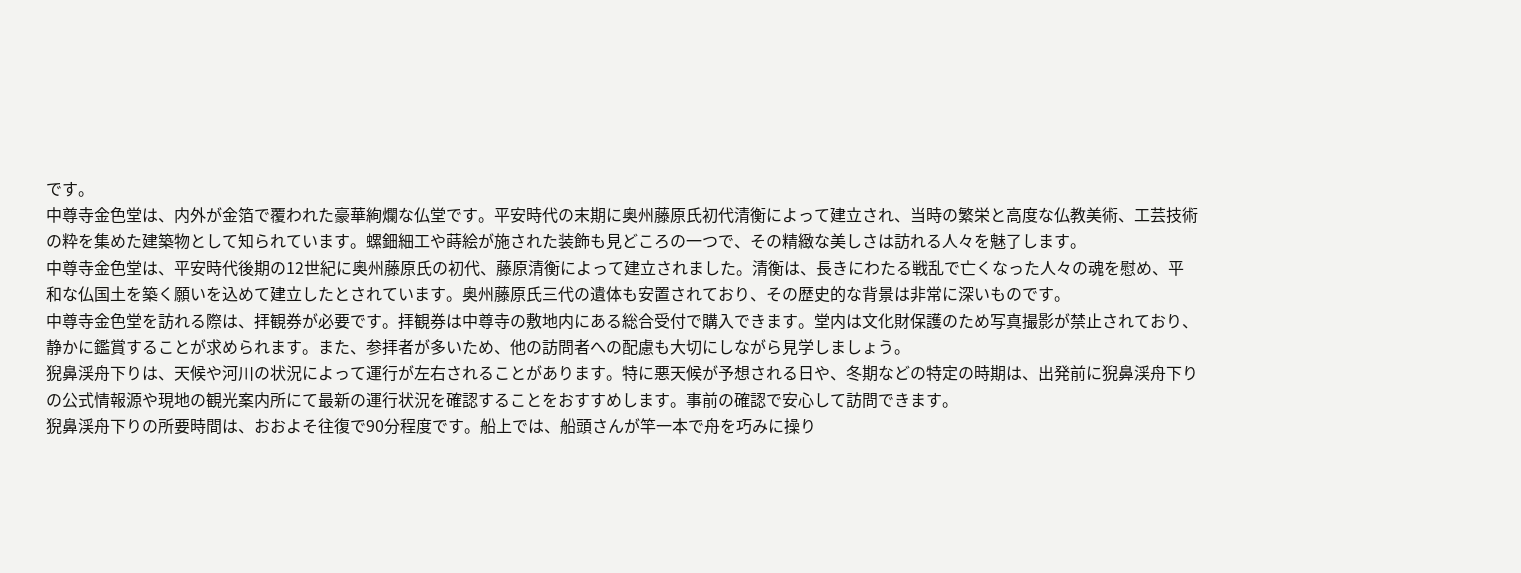です。
中尊寺金色堂は、内外が金箔で覆われた豪華絢爛な仏堂です。平安時代の末期に奥州藤原氏初代清衡によって建立され、当時の繁栄と高度な仏教美術、工芸技術の粋を集めた建築物として知られています。螺鈿細工や蒔絵が施された装飾も見どころの一つで、その精緻な美しさは訪れる人々を魅了します。
中尊寺金色堂は、平安時代後期の12世紀に奥州藤原氏の初代、藤原清衡によって建立されました。清衡は、長きにわたる戦乱で亡くなった人々の魂を慰め、平和な仏国土を築く願いを込めて建立したとされています。奥州藤原氏三代の遺体も安置されており、その歴史的な背景は非常に深いものです。
中尊寺金色堂を訪れる際は、拝観券が必要です。拝観券は中尊寺の敷地内にある総合受付で購入できます。堂内は文化財保護のため写真撮影が禁止されており、静かに鑑賞することが求められます。また、参拝者が多いため、他の訪問者への配慮も大切にしながら見学しましょう。
猊鼻渓舟下りは、天候や河川の状況によって運行が左右されることがあります。特に悪天候が予想される日や、冬期などの特定の時期は、出発前に猊鼻渓舟下りの公式情報源や現地の観光案内所にて最新の運行状況を確認することをおすすめします。事前の確認で安心して訪問できます。
猊鼻渓舟下りの所要時間は、おおよそ往復で90分程度です。船上では、船頭さんが竿一本で舟を巧みに操り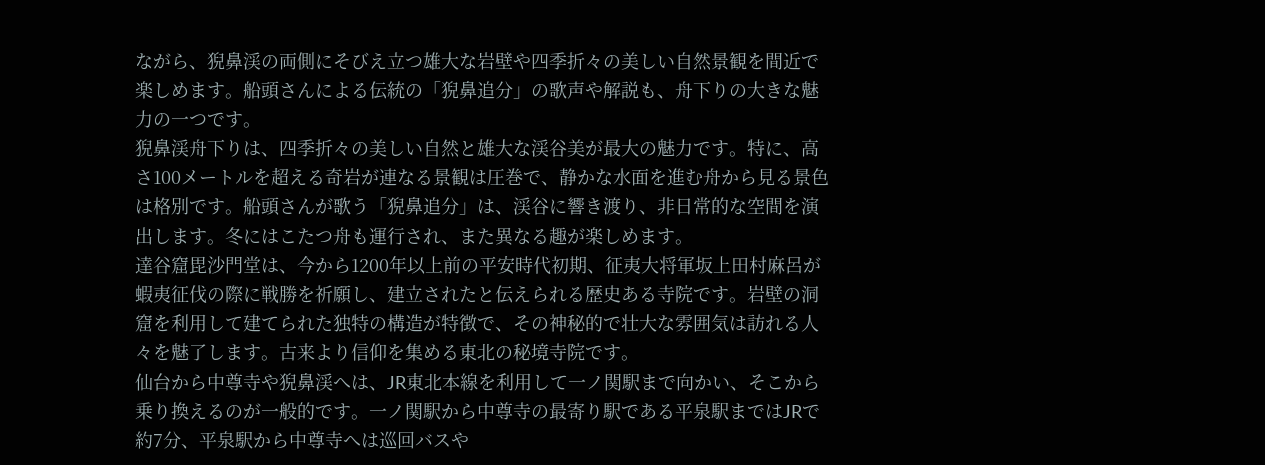ながら、猊鼻渓の両側にそびえ立つ雄大な岩壁や四季折々の美しい自然景観を間近で楽しめます。船頭さんによる伝統の「猊鼻追分」の歌声や解説も、舟下りの大きな魅力の一つです。
猊鼻渓舟下りは、四季折々の美しい自然と雄大な渓谷美が最大の魅力です。特に、高さ100メートルを超える奇岩が連なる景観は圧巻で、静かな水面を進む舟から見る景色は格別です。船頭さんが歌う「猊鼻追分」は、渓谷に響き渡り、非日常的な空間を演出します。冬にはこたつ舟も運行され、また異なる趣が楽しめます。
達谷窟毘沙門堂は、今から1200年以上前の平安時代初期、征夷大将軍坂上田村麻呂が蝦夷征伐の際に戦勝を祈願し、建立されたと伝えられる歴史ある寺院です。岩壁の洞窟を利用して建てられた独特の構造が特徴で、その神秘的で壮大な雰囲気は訪れる人々を魅了します。古来より信仰を集める東北の秘境寺院です。
仙台から中尊寺や猊鼻渓へは、JR東北本線を利用して一ノ関駅まで向かい、そこから乗り換えるのが一般的です。一ノ関駅から中尊寺の最寄り駅である平泉駅まではJRで約7分、平泉駅から中尊寺へは巡回バスや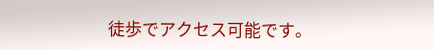徒歩でアクセス可能です。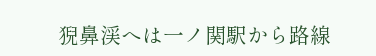猊鼻渓へは一ノ関駅から路線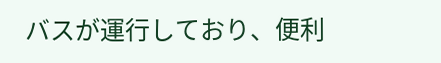バスが運行しており、便利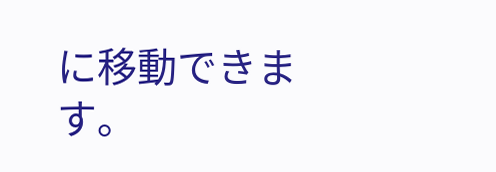に移動できます。